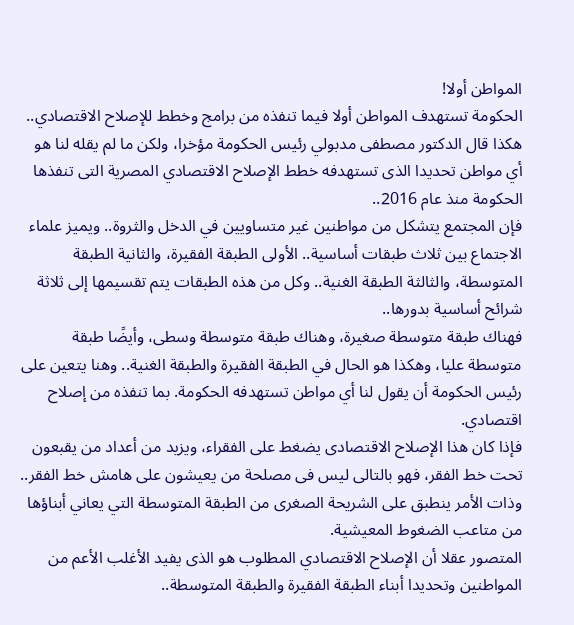المواطن أولا!
الحكومة تستهدف المواطن أولا فيما تنفذه من برامج وخطط للإصلاح الاقتصادي.. هكذا قال الدكتور مصطفى مدبولي رئيس الحكومة مؤخرا، ولكن ما لم يقله لنا هو أي مواطن تحديدا الذى تستهدفه خطط الإصلاح الاقتصادي المصرية التى تنفذها الحكومة منذ عام 2016..
فإن المجتمع يتشكل من مواطنين غير متساويين في الدخل والثروة.. ويميز علماء الاجتماع بين ثلاث طبقات أساسية.. الأولى الطبقة الفقيرة، والثانية الطبقة المتوسطة، والثالثة الطبقة الغنية.. وكل من هذه الطبقات يتم تقسيمها إلى ثلاثة شرائح أساسية بدورها..
فهناك طبقة متوسطة صغيرة، وهناك طبقة متوسطة وسطى، وأيضًا طبقة متوسطة عليا، وهكذا هو الحال في الطبقة الفقيرة والطبقة الغنية.. وهنا يتعين على رئيس الحكومة أن يقول لنا أي مواطن تستهدفه الحكومة. بما تنفذه من إصلاح اقتصادي.
فإذا كان هذا الإصلاح الاقتصادى يضغط على الفقراء، ويزيد من أعداد من يقبعون تحت خط الفقر، فهو بالتالى ليس فى مصلحة من يعيشون على هامش خط الفقر.. وذات الأمر ينطبق على الشريحة الصغرى من الطبقة المتوسطة التي يعاني أبناؤها من متاعب الضغوط المعيشية.
المتصور عقلا أن الإصلاح الاقتصادي المطلوب هو الذى يفيد الأغلب الأعم من المواطنين وتحديدا أبناء الطبقة الفقيرة والطبقة المتوسطة..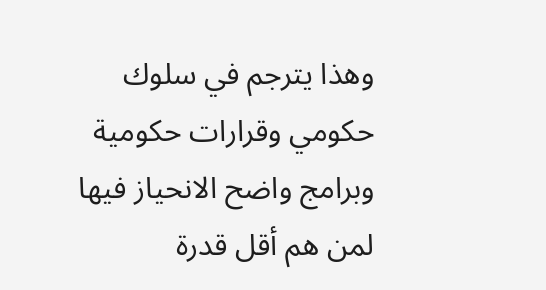وهذا يترجم في سلوك حكومي وقرارات حكومية وبرامج واضح الانحياز فيها لمن هم أقل قدرة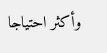وأكثر احتياجا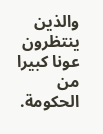والذين ينتظرون عونا كبيرا من الحكومة.